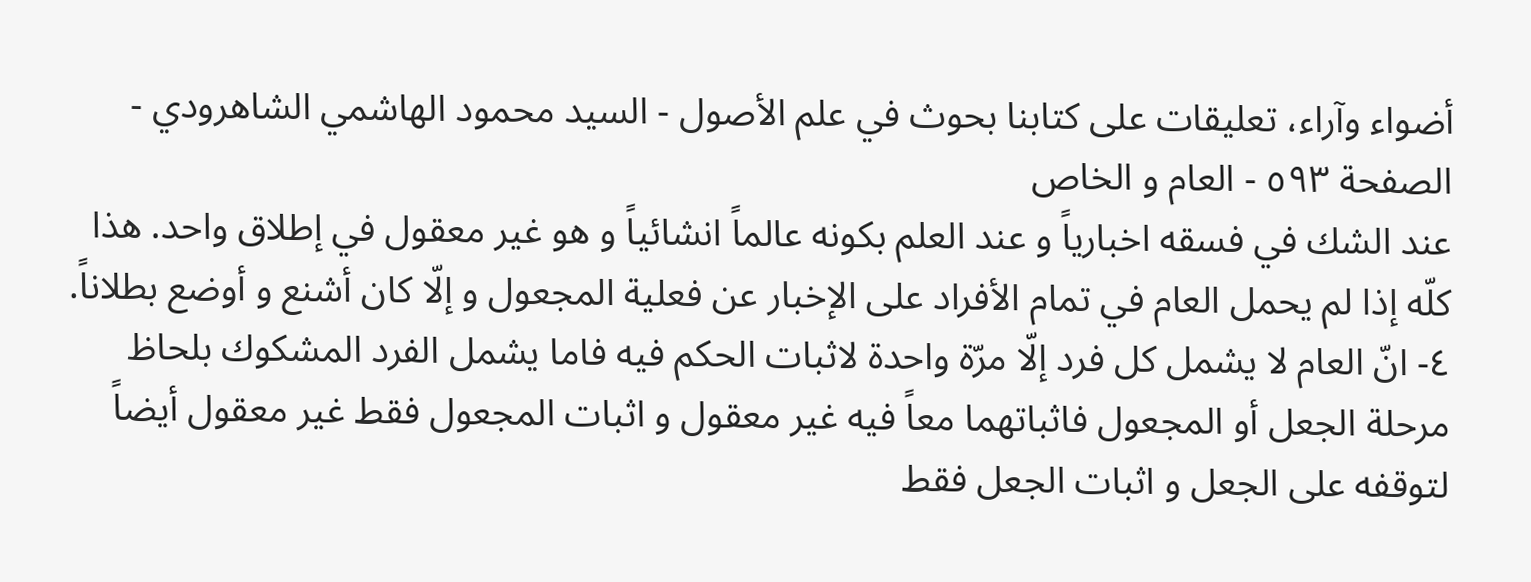أضواء وآراء، تعليقات على كتابنا بحوث في علم الأصول - السيد محمود الهاشمي الشاهرودي - الصفحة ٥٩٣ - العام و الخاص
عند الشك في فسقه اخبارياً و عند العلم بكونه عالماً انشائياً و هو غير معقول في إطلاق واحد. هذا كلّه إذا لم يحمل العام في تمام الأفراد على الإخبار عن فعلية المجعول و إلّا كان أشنع و أوضع بطلاناً.
٤- انّ العام لا يشمل كل فرد إلّا مرّة واحدة لاثبات الحكم فيه فاما يشمل الفرد المشكوك بلحاظ مرحلة الجعل أو المجعول فاثباتهما معاً فيه غير معقول و اثبات المجعول فقط غير معقول أيضاً لتوقفه على الجعل و اثبات الجعل فقط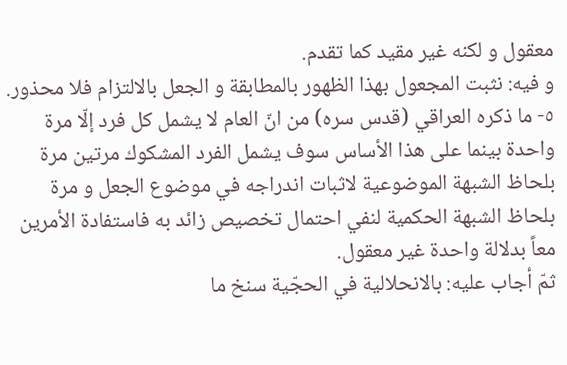معقول و لكنه غير مقيد كما تقدم.
و فيه: نثبت المجعول بهذا الظهور بالمطابقة و الجعل بالالتزام فلا محذور.
٥- ما ذكره العراقي (قدس سره) من انّ العام لا يشمل كل فرد إلّا مرة واحدة بينما على هذا الأساس سوف يشمل الفرد المشكوك مرتين مرة بلحاظ الشبهة الموضوعية لاثبات اندراجه في موضوع الجعل و مرة بلحاظ الشبهة الحكمية لنفي احتمال تخصيص زائد به فاستفادة الأمرين معاً بدلالة واحدة غير معقول.
ثمّ أجاب عليه: بالانحلالية في الحجّية سنخ ما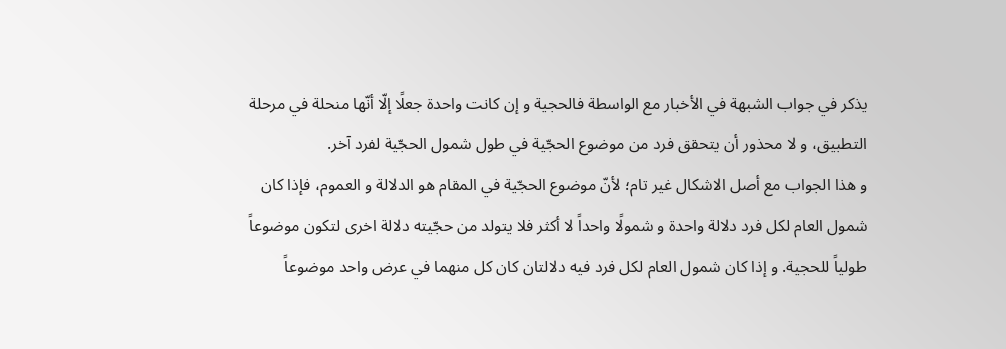يذكر في جواب الشبهة في الأخبار مع الواسطة فالحجية و إن كانت واحدة جعلًا إلّا أنّها منحلة في مرحلة التطبيق، و لا محذور أن يتحقق فرد من موضوع الحجّية في طول شمول الحجّية لفرد آخر.
و هذا الجواب مع أصل الاشكال غير تام؛ لأنّ موضوع الحجّية في المقام هو الدلالة و العموم، فإذا كان شمول العام لكل فرد دلالة واحدة و شمولًا واحداً لا أكثر فلا يتولد من حجّيته دلالة اخرى لتكون موضوعاً طولياً للحجية. و إذا كان شمول العام لكل فرد فيه دلالتان كان كل منهما في عرض واحد موضوعاً